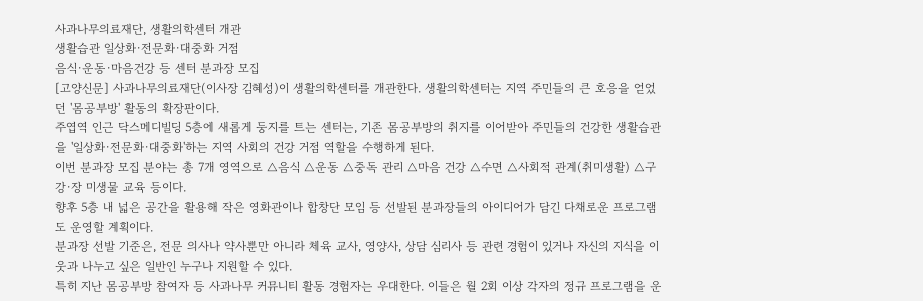사과나무의료재단, 생활의학센터 개관
생활습관 일상화·전문화·대중화 거점
음식·운동·마음건강 등 센터 분과장 모집
[고양신문] 사과나무의료재단(이사장 김혜성)이 생활의학센터를 개관한다. 생활의학센터는 지역 주민들의 큰 호응을 얻었던 '몸공부방' 활동의 확장판이다.
주엽역 인근 닥스메디빌딩 5층에 새롭게 둥지를 트는 센터는, 기존 몸공부방의 취지를 이어받아 주민들의 건강한 생활습관을 '일상화·전문화·대중화'하는 지역 사회의 건강 거점 역할을 수행하게 된다.
이번 분과장 모집 분야는 총 7개 영역으로 △음식 △운동 △중독 관리 △마음 건강 △수면 △사회적 관계(취미생활) △구강·장 미생물 교육 등이다.
향후 5층 내 넓은 공간을 활용해 작은 영화관이나 합창단 모임 등 선발된 분과장들의 아이디어가 담긴 다채로운 프로그램도 운영할 계획이다.
분과장 선발 기준은, 전문 의사나 약사뿐만 아니라 체육 교사, 영양사, 상담 심리사 등 관련 경험이 있거나 자신의 지식을 이웃과 나누고 싶은 일반인 누구나 지원할 수 있다.
특히 지난 몸공부방 참여자 등 사과나무 커뮤니티 활동 경험자는 우대한다. 이들은 월 2회 이상 각자의 정규 프로그램을 운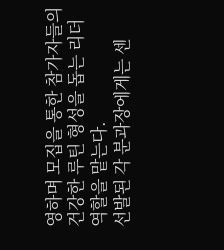영하며 모집을 통한 참가자들의 건강한 루틴 형성을 돕는 리더 역할을 맡는다.
선발된 각 분과장에게는 센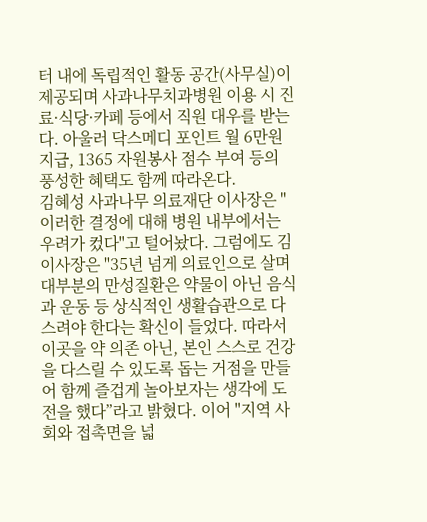터 내에 독립적인 활동 공간(사무실)이 제공되며 사과나무치과병원 이용 시 진료·식당·카페 등에서 직원 대우를 받는다. 아울러 닥스메디 포인트 월 6만원 지급, 1365 자원봉사 점수 부여 등의 풍성한 혜택도 함께 따라온다.
김혜성 사과나무 의료재단 이사장은 "이러한 결정에 대해 병원 내부에서는 우려가 컸다"고 털어놨다. 그럼에도 김 이사장은 "35년 넘게 의료인으로 살며 대부분의 만성질환은 약물이 아닌 음식과 운동 등 상식적인 생활습관으로 다스려야 한다는 확신이 들었다. 따라서 이곳을 약 의존 아닌, 본인 스스로 건강을 다스릴 수 있도록 돕는 거점을 만들어 함께 즐겁게 놀아보자는 생각에 도전을 했다”라고 밝혔다. 이어 "지역 사회와 접촉면을 넓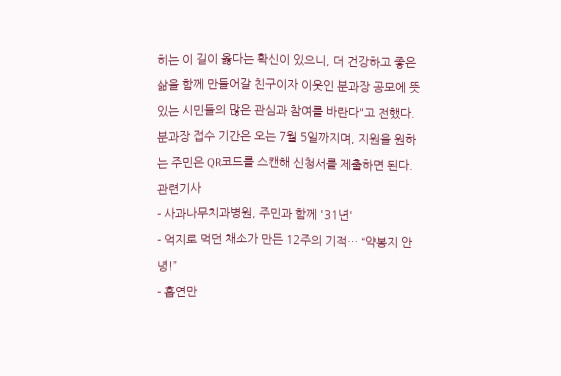히는 이 길이 옳다는 확신이 있으니, 더 건강하고 좋은 삶을 함께 만들어갈 친구이자 이웃인 분과장 공모에 뜻있는 시민들의 많은 관심과 참여를 바란다"고 전했다.
분과장 접수 기간은 오는 7월 5일까지며, 지원을 원하는 주민은 QR코드를 스캔해 신청서를 제출하면 된다.
관련기사
- 사과나무치과병원, 주민과 함께 '31년'
- 억지로 먹던 채소가 만든 12주의 기적… “약봉지 안녕!”
- 흡연만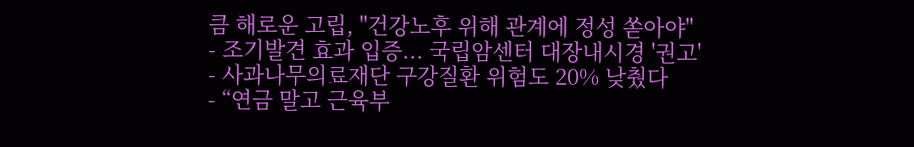큼 해로운 고립, "건강노후 위해 관계에 정성 쏟아야"
- 조기발견 효과 입증... 국립암센터 대장내시경 '권고'
- 사과나무의료재단 구강질환 위험도 20% 낮췄다
- “연금 말고 근육부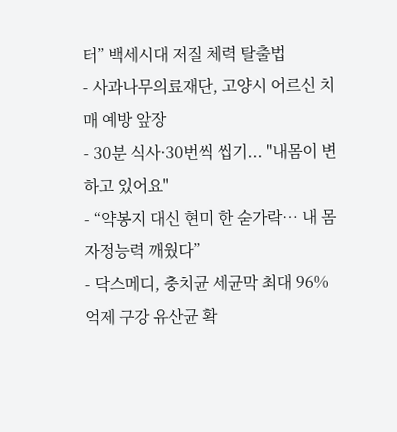터” 백세시대 저질 체력 탈출법
- 사과나무의료재단, 고양시 어르신 치매 예방 앞장
- 30분 식사·30번씩 씹기... "내몸이 변하고 있어요"
- “약봉지 대신 현미 한 숟가락… 내 몸 자정능력 깨웠다”
- 닥스메디, 충치균 세균막 최대 96% 억제 구강 유산균 확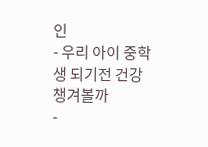인
- 우리 아이 중학생 되기전 건강 챙겨볼까
-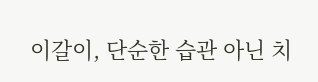이갈이, 단순한 습관 아닌 치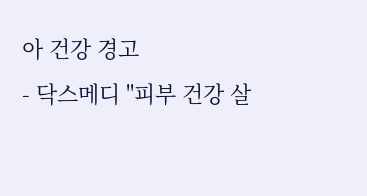아 건강 경고
- 닥스메디 "피부 건강 살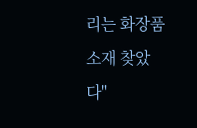리는 화장품 소재 찾았다"